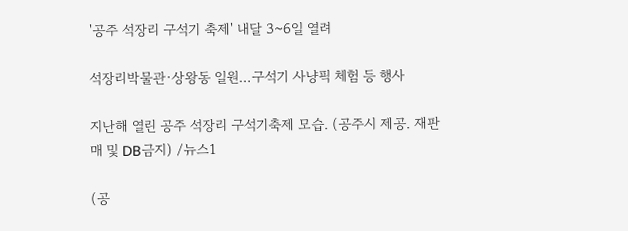'공주 석장리 구석기 축제' 내달 3~6일 열려

석장리박물관·상왕동 일원…구석기 사냥픽 체험 등 행사

지난해 열린 공주 석장리 구석기축제 모습. (공주시 제공. 재판매 및 DB금지) /뉴스1

(공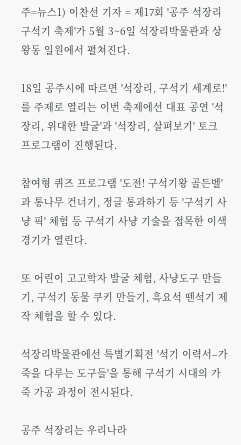주=뉴스1) 이찬선 기자 = 제17회 '공주 석장리 구석기 축제'가 5월 3~6일 석장리박물관과 상왕동 일원에서 펼쳐진다.

18일 공주시에 따르면 '석장리, 구석기 세계로!'를 주제로 열리는 이번 축제에선 대표 공연 '석장리, 위대한 발굴'과 '석장리, 살펴보기' 토크 프로그램이 진행된다.

참여형 퀴즈 프로그램 '도전! 구석기왕 골든벨'과 통나무 건너기, 정글 통과하기 등 '구석기 사냥 픽' 체험 등 구석기 사냥 기술을 접목한 이색 경기가 열린다.

또 어린이 고고학자 발굴 체험, 사냥도구 만들기, 구석기 동물 쿠키 만들기, 흑요석 뗀석기 제작 체험을 할 수 있다.

석장리박물관에선 특별기획전 '석기 이력서–가죽을 다루는 도구들'을 통해 구석기 시대의 가죽 가공 과정이 전시된다.

공주 석장리는 우리나라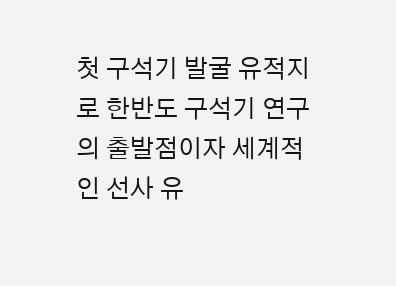첫 구석기 발굴 유적지로 한반도 구석기 연구의 출발점이자 세계적인 선사 유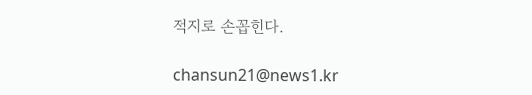적지로 손꼽힌다.

chansun21@news1.kr